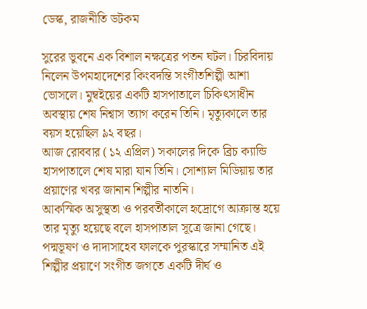ডেস্ক, রাজনীতি ডটকম

সুরের ভুবনে এক বিশাল নক্ষত্রের পতন ঘটল। চিরবিদায় নিলেন উপমহাদেশের কিংবদন্তি সংগীতশিল্পী আশা ভোসলে। মুম্বইয়ের একটি হাসপাতালে চিকিৎসাধীন অবস্থায় শেষ নিশ্বাস ত্যাগ করেন তিনি। মৃত্যুকালে তার বয়স হয়েছিল ৯২ বছর।
আজ রোববার (১২ এপ্রিল) সকালের দিকে ব্রিচ ক্যান্ডি হাসপাতালে শেষ মারা যান তিনি। সোশ্যাল মিডিয়ায় তার প্রয়াণের খবর জানান শিল্পীর নাতনি।
আকস্মিক অসুস্থতা ও পরবর্তীকালে হৃদ্রোগে আক্রান্ত হয়ে তার মৃত্যু হয়েছে বলে হাসপাতাল সূত্রে জানা গেছে।
পদ্মভূষণ ও দাদাসাহেব ফালকে পুরস্কারে সম্মানিত এই শিল্পীর প্রয়াণে সংগীত জগতে একটি দীর্ঘ ও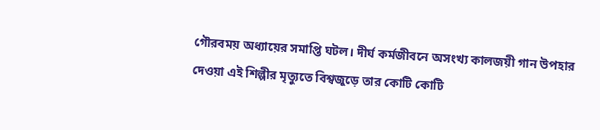গৌরবময় অধ্যায়ের সমাপ্তি ঘটল। দীর্ঘ কর্মজীবনে অসংখ্য কালজয়ী গান উপহার দেওয়া এই শিল্পীর মৃত্যুতে বিশ্বজুড়ে তার কোটি কোটি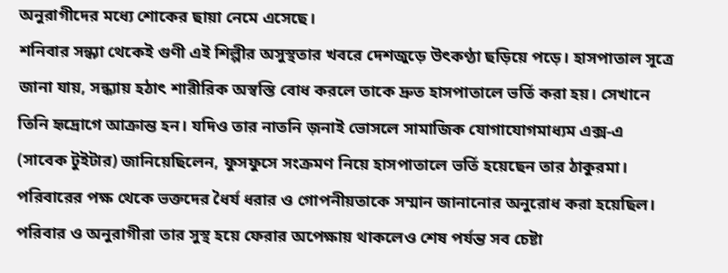অনুরাগীদের মধ্যে শোকের ছায়া নেমে এসেছে।
শনিবার সন্ধ্যা থেকেই গুণী এই শিল্পীর অসুস্থতার খবরে দেশজুড়ে উৎকণ্ঠা ছড়িয়ে পড়ে। হাসপাতাল সূত্রে জানা যায়, সন্ধ্যায় হঠাৎ শারীরিক অস্বস্তি বোধ করলে তাকে দ্রুত হাসপাতালে ভর্তি করা হয়। সেখানে তিনি হৃদ্রোগে আক্রান্ত হন। যদিও তার নাতনি জ়নাই ভোসলে সামাজিক যোগাযোগমাধ্যম এক্স-এ (সাবেক টুইটার) জানিয়েছিলেন, ফুসফুসে সংক্রমণ নিয়ে হাসপাতালে ভর্তি হয়েছেন তার ঠাকুরমা। পরিবারের পক্ষ থেকে ভক্তদের ধৈর্য ধরার ও গোপনীয়তাকে সম্মান জানানোর অনুরোধ করা হয়েছিল।
পরিবার ও অনুরাগীরা তার সুস্থ হয়ে ফেরার অপেক্ষায় থাকলেও শেষ পর্যন্ত সব চেষ্টা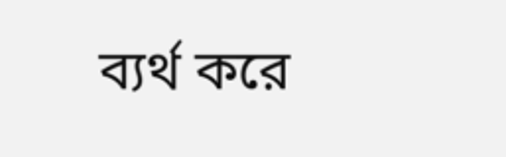ব্যর্থ করে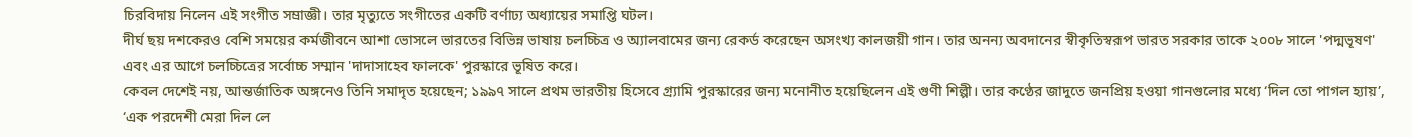চিরবিদায় নিলেন এই সংগীত সম্রাজ্ঞী। তার মৃত্যুতে সংগীতের একটি বর্ণাঢ্য অধ্যায়ের সমাপ্তি ঘটল।
দীর্ঘ ছয় দশকেরও বেশি সময়ের কর্মজীবনে আশা ভোসলে ভারতের বিভিন্ন ভাষায় চলচ্চিত্র ও অ্যালবামের জন্য রেকর্ড করেছেন অসংখ্য কালজয়ী গান। তার অনন্য অবদানের স্বীকৃতিস্বরূপ ভারত সরকার তাকে ২০০৮ সালে 'পদ্মভূষণ' এবং এর আগে চলচ্চিত্রের সর্বোচ্চ সম্মান 'দাদাসাহেব ফালকে' পুরস্কারে ভূষিত করে।
কেবল দেশেই নয়, আন্তর্জাতিক অঙ্গনেও তিনি সমাদৃত হয়েছেন; ১৯৯৭ সালে প্রথম ভারতীয় হিসেবে গ্র্যামি পুরস্কারের জন্য মনোনীত হয়েছিলেন এই গুণী শিল্পী। তার কণ্ঠের জাদুতে জনপ্রিয় হওয়া গানগুলোর মধ্যে ‘দিল তো পাগল হ্যায়’, ‘এক পরদেশী মেরা দিল লে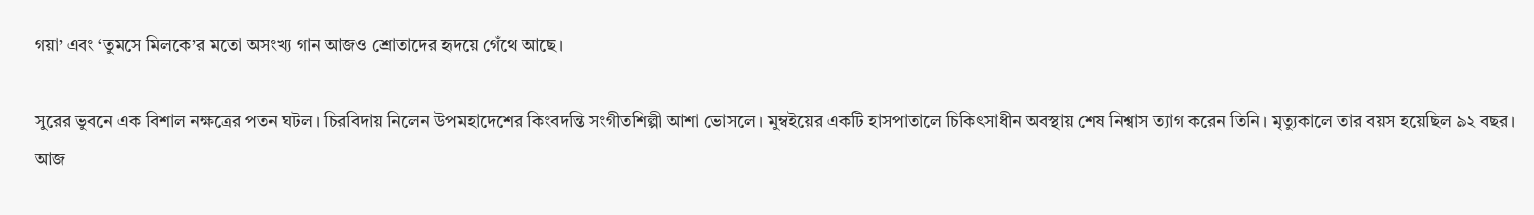গয়া’ এবং ‘তুমসে মিলকে’র মতো অসংখ্য গান আজও শ্রোতাদের হৃদয়ে গেঁথে আছে।

সুরের ভুবনে এক বিশাল নক্ষত্রের পতন ঘটল। চিরবিদায় নিলেন উপমহাদেশের কিংবদন্তি সংগীতশিল্পী আশা ভোসলে। মুম্বইয়ের একটি হাসপাতালে চিকিৎসাধীন অবস্থায় শেষ নিশ্বাস ত্যাগ করেন তিনি। মৃত্যুকালে তার বয়স হয়েছিল ৯২ বছর।
আজ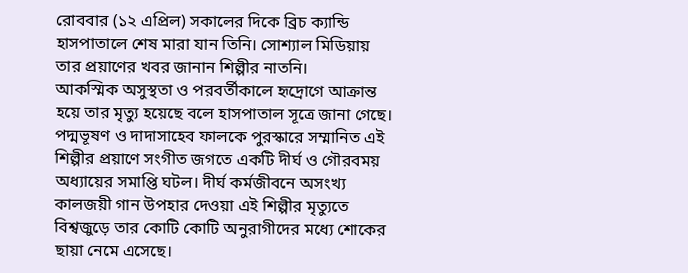রোববার (১২ এপ্রিল) সকালের দিকে ব্রিচ ক্যান্ডি হাসপাতালে শেষ মারা যান তিনি। সোশ্যাল মিডিয়ায় তার প্রয়াণের খবর জানান শিল্পীর নাতনি।
আকস্মিক অসুস্থতা ও পরবর্তীকালে হৃদ্রোগে আক্রান্ত হয়ে তার মৃত্যু হয়েছে বলে হাসপাতাল সূত্রে জানা গেছে।
পদ্মভূষণ ও দাদাসাহেব ফালকে পুরস্কারে সম্মানিত এই শিল্পীর প্রয়াণে সংগীত জগতে একটি দীর্ঘ ও গৌরবময় অধ্যায়ের সমাপ্তি ঘটল। দীর্ঘ কর্মজীবনে অসংখ্য কালজয়ী গান উপহার দেওয়া এই শিল্পীর মৃত্যুতে বিশ্বজুড়ে তার কোটি কোটি অনুরাগীদের মধ্যে শোকের ছায়া নেমে এসেছে।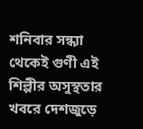শনিবার সন্ধ্যা থেকেই গুণী এই শিল্পীর অসুস্থতার খবরে দেশজুড়ে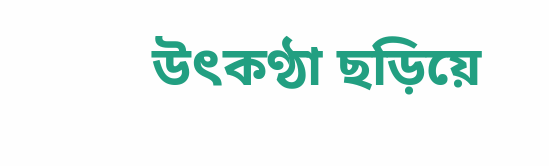উৎকণ্ঠা ছড়িয়ে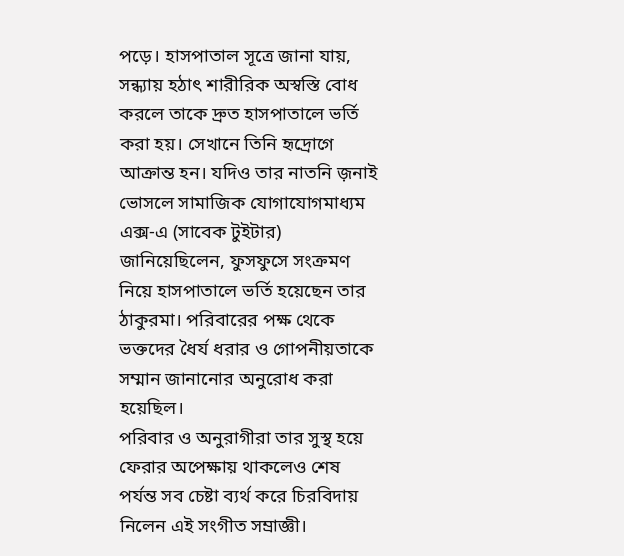পড়ে। হাসপাতাল সূত্রে জানা যায়, সন্ধ্যায় হঠাৎ শারীরিক অস্বস্তি বোধ করলে তাকে দ্রুত হাসপাতালে ভর্তি করা হয়। সেখানে তিনি হৃদ্রোগে আক্রান্ত হন। যদিও তার নাতনি জ়নাই ভোসলে সামাজিক যোগাযোগমাধ্যম এক্স-এ (সাবেক টুইটার) জানিয়েছিলেন, ফুসফুসে সংক্রমণ নিয়ে হাসপাতালে ভর্তি হয়েছেন তার ঠাকুরমা। পরিবারের পক্ষ থেকে ভক্তদের ধৈর্য ধরার ও গোপনীয়তাকে সম্মান জানানোর অনুরোধ করা হয়েছিল।
পরিবার ও অনুরাগীরা তার সুস্থ হয়ে ফেরার অপেক্ষায় থাকলেও শেষ পর্যন্ত সব চেষ্টা ব্যর্থ করে চিরবিদায় নিলেন এই সংগীত সম্রাজ্ঞী।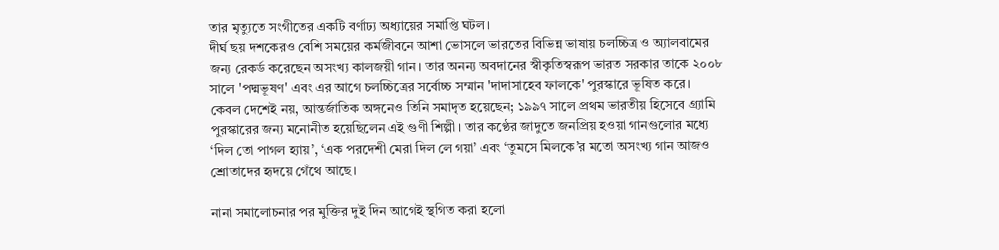তার মৃত্যুতে সংগীতের একটি বর্ণাঢ্য অধ্যায়ের সমাপ্তি ঘটল।
দীর্ঘ ছয় দশকেরও বেশি সময়ের কর্মজীবনে আশা ভোসলে ভারতের বিভিন্ন ভাষায় চলচ্চিত্র ও অ্যালবামের জন্য রেকর্ড করেছেন অসংখ্য কালজয়ী গান। তার অনন্য অবদানের স্বীকৃতিস্বরূপ ভারত সরকার তাকে ২০০৮ সালে 'পদ্মভূষণ' এবং এর আগে চলচ্চিত্রের সর্বোচ্চ সম্মান 'দাদাসাহেব ফালকে' পুরস্কারে ভূষিত করে।
কেবল দেশেই নয়, আন্তর্জাতিক অঙ্গনেও তিনি সমাদৃত হয়েছেন; ১৯৯৭ সালে প্রথম ভারতীয় হিসেবে গ্র্যামি পুরস্কারের জন্য মনোনীত হয়েছিলেন এই গুণী শিল্পী। তার কণ্ঠের জাদুতে জনপ্রিয় হওয়া গানগুলোর মধ্যে ‘দিল তো পাগল হ্যায়’, ‘এক পরদেশী মেরা দিল লে গয়া’ এবং ‘তুমসে মিলকে’র মতো অসংখ্য গান আজও শ্রোতাদের হৃদয়ে গেঁথে আছে।

নানা সমালোচনার পর মুক্তির দুই দিন আগেই স্থগিত করা হলো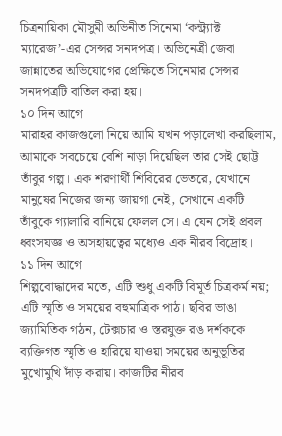চিত্রনায়িকা মৌসুমী অভিনীত সিনেমা ‘কন্ট্র্যাক্ট ম্যারেজ’-এর সেন্সর সনদপত্র। অভিনেত্রী জেবা জান্নাতের অভিযোগের প্রেক্ষিতে সিনেমার সেন্সর সনদপত্রটি বাতিল করা হয়।
১০ দিন আগে
মারাহর কাজগুলো নিয়ে আমি যখন পড়ালেখা করছিলাম, আমাকে সবচেয়ে বেশি নাড়া দিয়েছিল তার সেই ছোট্ট তাঁবুর গল্প। এক শরণার্থী শিবিরের ভেতরে, যেখানে মানুষের নিজের জন্য জায়গা নেই, সেখানে একটি তাঁবুকে গ্যালারি বানিয়ে ফেলল সে। এ যেন সেই প্রবল ধ্বংসযজ্ঞ ও অসহায়ত্বের মধ্যেও এক নীরব বিদ্রোহ।
১১ দিন আগে
শিল্পবোদ্ধাদের মতে, এটি শুধু একটি বিমূর্ত চিত্রকর্ম নয়; এটি স্মৃতি ও সময়ের বহুমাত্রিক পাঠ। ছবির ভাঙা জ্যামিতিক গঠন, টেক্সচার ও স্তরযুক্ত রঙ দর্শককে ব্যক্তিগত স্মৃতি ও হারিয়ে যাওয়া সময়ের অনুভূতির মুখোমুখি দাঁড় করায়। কাজটির নীরব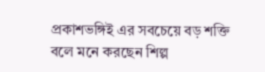প্রকাশভঙ্গিই এর সবচেয়ে বড় শক্তি বলে মনে করছেন শিল্প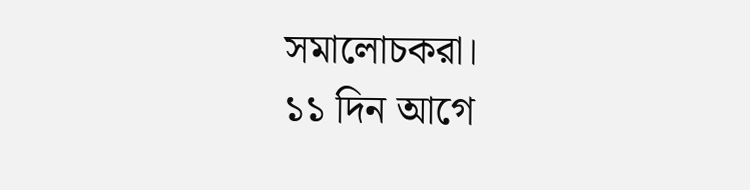সমালোচকরা।
১১ দিন আগে